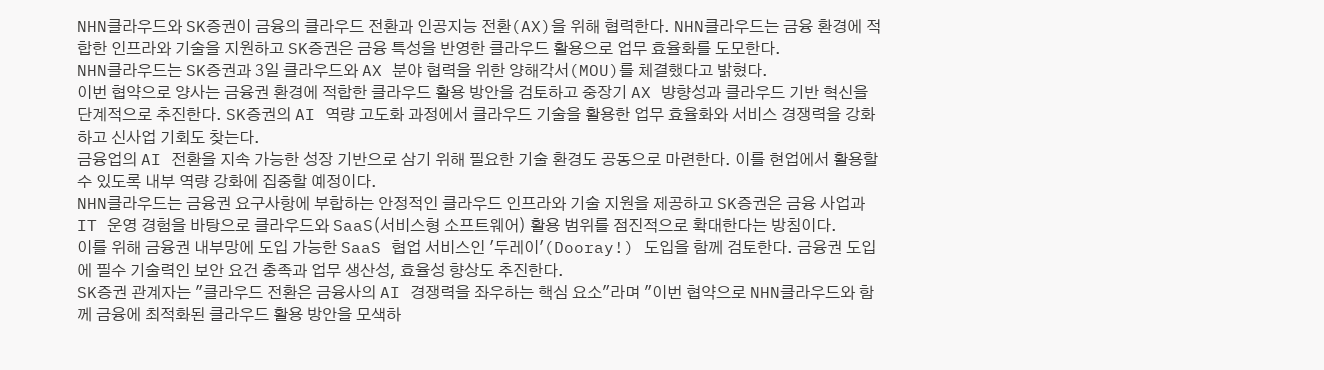NHN클라우드와 SK증권이 금융의 클라우드 전환과 인공지능 전환(AX)을 위해 협력한다. NHN클라우드는 금융 환경에 적합한 인프라와 기술을 지원하고 SK증권은 금융 특성을 반영한 클라우드 활용으로 업무 효율화를 도모한다.
NHN클라우드는 SK증권과 3일 클라우드와 AX 분야 협력을 위한 양해각서(MOU)를 체결했다고 밝혔다.
이번 협약으로 양사는 금융권 환경에 적합한 클라우드 활용 방안을 검토하고 중장기 AX 뱡향성과 클라우드 기반 혁신을 단계적으로 추진한다. SK증권의 AI 역량 고도화 과정에서 클라우드 기술을 활용한 업무 효율화와 서비스 경쟁력을 강화하고 신사업 기회도 찾는다.
금융업의 AI 전환을 지속 가능한 성장 기반으로 삼기 위해 필요한 기술 환경도 공동으로 마련한다. 이를 현업에서 활용할 수 있도록 내부 역량 강화에 집중할 예정이다.
NHN클라우드는 금융권 요구사항에 부합하는 안정적인 클라우드 인프라와 기술 지원을 제공하고 SK증권은 금융 사업과 IT 운영 경험을 바탕으로 클라우드와 SaaS(서비스형 소프트웨어) 활용 범위를 점진적으로 확대한다는 방침이다.
이를 위해 금융권 내부망에 도입 가능한 SaaS 협업 서비스인 '두레이'(Dooray!) 도입을 함께 검토한다. 금융권 도입에 필수 기술력인 보안 요건 충족과 업무 생산성, 효율성 향상도 추진한다.
SK증권 관계자는 "클라우드 전환은 금융사의 AI 경쟁력을 좌우하는 핵심 요소"라며 "이번 협약으로 NHN클라우드와 함께 금융에 최적화된 클라우드 활용 방안을 모색하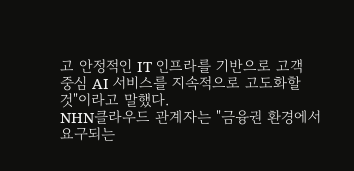고 안정적인 IT 인프라를 기반으로 고객 중심 AI 서비스를 지속적으로 고도화할 것"이라고 말했다.
NHN클라우드 관계자는 "금융권 환경에서 요구되는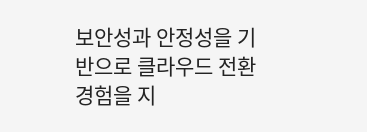보안성과 안정성을 기반으로 클라우드 전환 경험을 지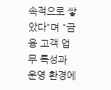속적으로 쌓았다"며 "금융 고객 업무 특성과 운영 환경에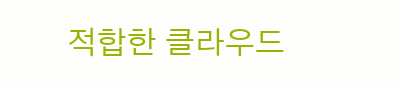적합한 클라우드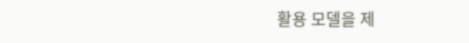활용 모델을 제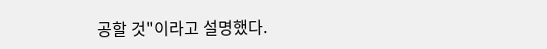공할 것"이라고 설명했다.